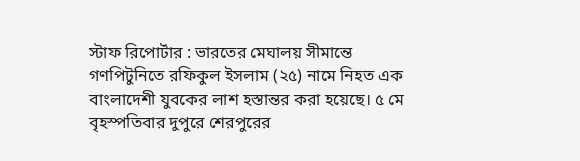স্টাফ রিপোর্টার : ভারতের মেঘালয় সীমান্তে গণপিটুনিতে রফিকুল ইসলাম (২৫) নামে নিহত এক বাংলাদেশী যুবকের লাশ হস্তান্তর করা হয়েছে। ৫ মে বৃহস্পতিবার দুপুরে শেরপুরের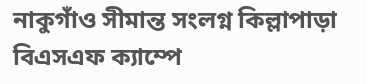নাকুগাঁও সীমান্ত সংলগ্ন কিল্লাপাড়া বিএসএফ ক্যাম্পে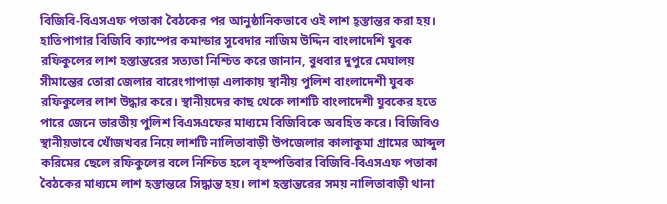বিজিবি-বিএসএফ পতাকা বৈঠকের পর আনুষ্ঠানিকভাবে ওই লাশ হ্স্তান্তর করা হয়।
হাতিপাগার বিজিবি ক্যাম্পের কমান্ডার সুবেদার নাজিম উদ্দিন বাংলাদেশি যুবক রফিকুলের লাশ হস্তান্তরের সত্যতা নিশ্চিত করে জানান, বুধবার দুপুরে মেঘালয় সীমান্তের তোরা জেলার বারেংগাপাড়া এলাকায় স্থানীয় পুলিশ বাংলাদেশী যুবক রফিকুলের লাশ উদ্ধার করে। স্থানীয়দের কাছ থেকে লাশটি বাংলাদেশী যুবকের হতে পারে জেনে ভারতীয় পুলিশ বিএসএফের মাধ্যমে বিজিবিকে অবহিত করে। বিজিবিও স্থানীয়ভাবে খোঁজখবর নিয়ে লাশটি নালিতাবাড়ী উপজেলার কালাকুমা গ্রামের আব্দুল করিমের ছেলে রফিকুলের বলে নিশ্চিত হলে বৃহস্পতিবার বিজিবি-বিএসএফ পতাকা বৈঠকের মাধ্যমে লাশ হস্তান্তরে সিদ্ধান্ত হয়। লাশ হস্তান্তরের সময় নালিতাবাড়ী থানা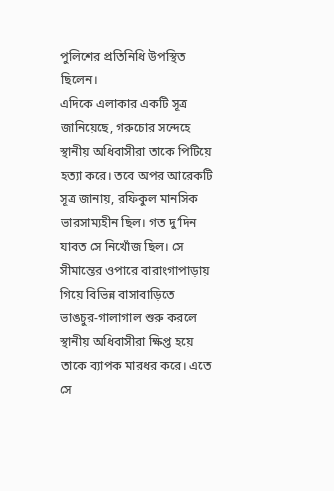পুলিশের প্রতিনিধি উপস্থিত ছিলেন।
এদিকে এলাকার একটি সূত্র জানিয়েছে, গরুচোর সন্দেহে স্থানীয় অধিবাসীরা তাকে পিটিয়ে হত্যা করে। তবে অপর আরেকটি সূত্র জানায়, রফিকুল মানসিক ভারসাম্যহীন ছিল। গত দু’দিন যাবত সে নিখোঁজ ছিল। সে সীমান্তের ওপারে বারাংগাপাড়ায় গিয়ে বিভিন্ন বাসাবাড়িতে ভাঙচুর-গালাগাল শুরু করলে স্থানীয় অধিবাসীরা ক্ষিপ্ত হয়ে তাকে ব্যাপক মারধর করে। এতে সে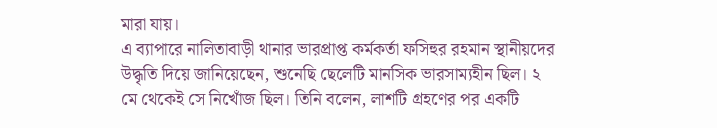মারা যায়।
এ ব্যাপারে নালিতাবাড়ী থানার ভারপ্রাপ্ত কর্মকর্তা ফসিহুর রহমান স্থানীয়দের উদ্ধৃতি দিয়ে জানিয়েছেন, শুনেছি ছেলেটি মানসিক ভারসাম্যহীন ছিল। ২ মে থেকেই সে নিখোঁজ ছিল। তিনি বলেন, লাশটি গ্রহণের পর একটি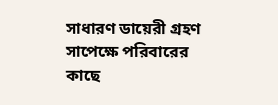সাধারণ ডায়েরী গ্রহণ সাপেক্ষে পরিবারের কাছে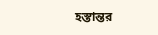হস্তান্তর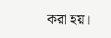করা হয়।